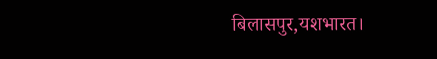बिलासपुर,यशभारत।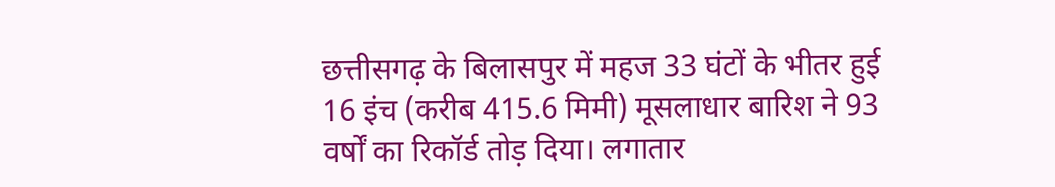छत्तीसगढ़ के बिलासपुर में महज 33 घंटों के भीतर हुई 16 इंच (करीब 415.6 मिमी) मूसलाधार बारिश ने 93 वर्षों का रिकॉर्ड तोड़ दिया। लगातार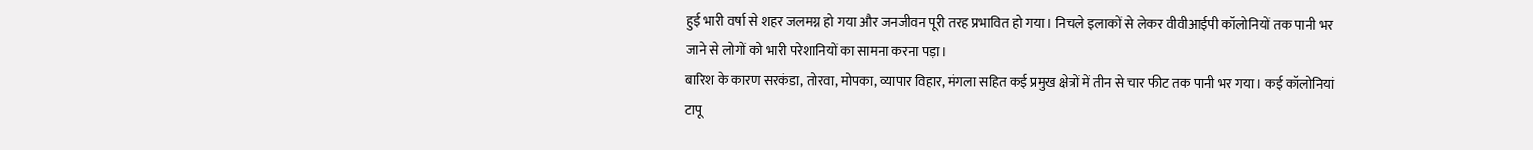हुई भारी वर्षा से शहर जलमग्न हो गया और जनजीवन पूरी तरह प्रभावित हो गया। निचले इलाकों से लेकर वीवीआईपी कॉलोनियों तक पानी भर जाने से लोगों को भारी परेशानियों का सामना करना पड़ा।
बारिश के कारण सरकंडा, तोरवा, मोपका, व्यापार विहार, मंगला सहित कई प्रमुख क्षेत्रों में तीन से चार फीट तक पानी भर गया। कई कॉलोनियां टापू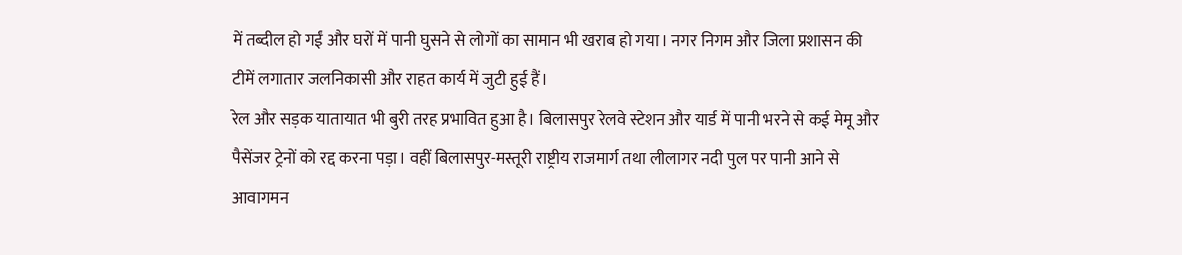में तब्दील हो गईं और घरों में पानी घुसने से लोगों का सामान भी खराब हो गया। नगर निगम और जिला प्रशासन की टीमें लगातार जलनिकासी और राहत कार्य में जुटी हुई हैं।
रेल और सड़क यातायात भी बुरी तरह प्रभावित हुआ है। बिलासपुर रेलवे स्टेशन और यार्ड में पानी भरने से कई मेमू और पैसेंजर ट्रेनों को रद्द करना पड़ा। वहीं बिलासपुर-मस्तूरी राष्ट्रीय राजमार्ग तथा लीलागर नदी पुल पर पानी आने से आवागमन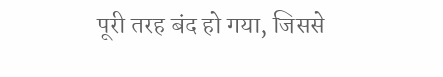पूरी तरह बंद हो गया, जिससे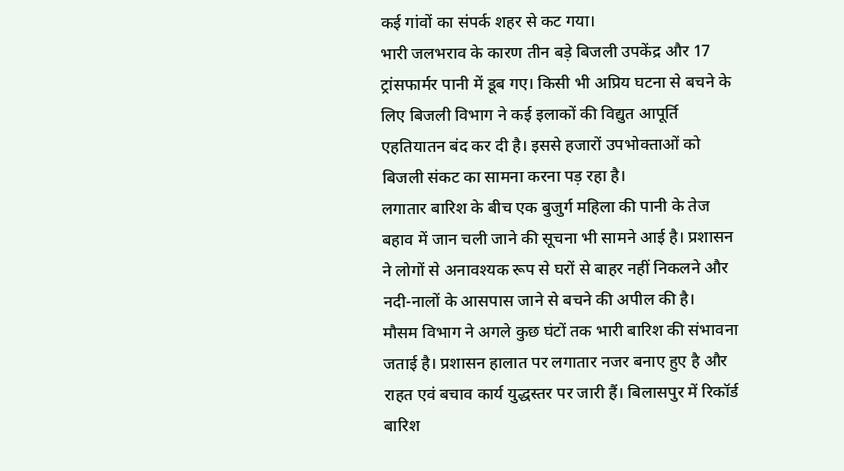कई गांवों का संपर्क शहर से कट गया।
भारी जलभराव के कारण तीन बड़े बिजली उपकेंद्र और 17 ट्रांसफार्मर पानी में डूब गए। किसी भी अप्रिय घटना से बचने के लिए बिजली विभाग ने कई इलाकों की विद्युत आपूर्ति एहतियातन बंद कर दी है। इससे हजारों उपभोक्ताओं को बिजली संकट का सामना करना पड़ रहा है।
लगातार बारिश के बीच एक बुजुर्ग महिला की पानी के तेज बहाव में जान चली जाने की सूचना भी सामने आई है। प्रशासन ने लोगों से अनावश्यक रूप से घरों से बाहर नहीं निकलने और नदी-नालों के आसपास जाने से बचने की अपील की है।
मौसम विभाग ने अगले कुछ घंटों तक भारी बारिश की संभावना जताई है। प्रशासन हालात पर लगातार नजर बनाए हुए है और राहत एवं बचाव कार्य युद्धस्तर पर जारी हैं। बिलासपुर में रिकॉर्ड बारिश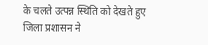के चलते उत्पन्न स्थिति को देखते हुए जिला प्रशासन ने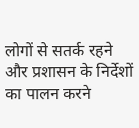लोगों से सतर्क रहने और प्रशासन के निर्देशों का पालन करने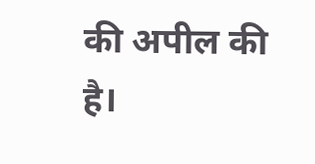की अपील की है।